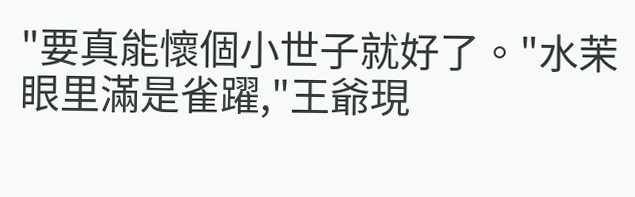"要真能懷個小世子就好了。"水茉眼里滿是雀躍,"王爺現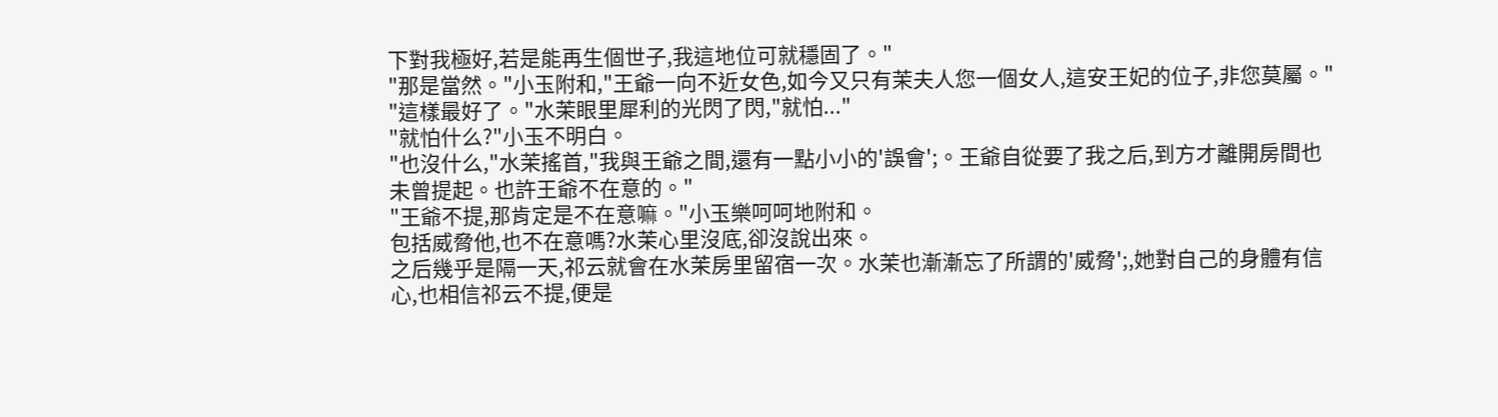下對我極好,若是能再生個世子,我這地位可就穩固了。"
"那是當然。"小玉附和,"王爺一向不近女色,如今又只有茉夫人您一個女人,這安王妃的位子,非您莫屬。"
"這樣最好了。"水茉眼里犀利的光閃了閃,"就怕..."
"就怕什么?"小玉不明白。
"也沒什么,"水茉搖首,"我與王爺之間,還有一點小小的'誤會';。王爺自從要了我之后,到方才離開房間也未曾提起。也許王爺不在意的。"
"王爺不提,那肯定是不在意嘛。"小玉樂呵呵地附和。
包括威脅他,也不在意嗎?水茉心里沒底,卻沒說出來。
之后幾乎是隔一天,祁云就會在水茉房里留宿一次。水茉也漸漸忘了所謂的'威脅';,她對自己的身體有信心,也相信祁云不提,便是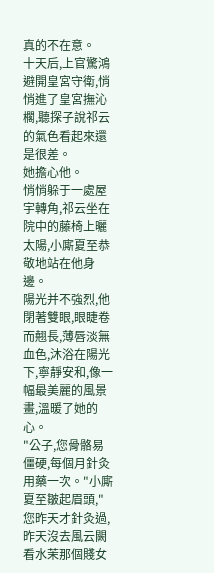真的不在意。
十天后,上官驚鴻避開皇宮守衛,悄悄進了皇宮撫沁櫊,聽探子說祁云的氣色看起來還是很差。
她擔心他。
悄悄躲于一處屋宇轉角,祁云坐在院中的藤椅上曬太陽,小廝夏至恭敬地站在他身邊。
陽光并不強烈,他閉著雙眼,眼睫卷而翹長,薄唇淡無血色,沐浴在陽光下,寧靜安和,像一幅最美麗的風景畫,溫暖了她的心。
"公子,您骨骼易僵硬,每個月針灸用藥一次。"小廝夏至皺起眉頭,"您昨天才針灸過,昨天沒去風云闕看水茉那個賤女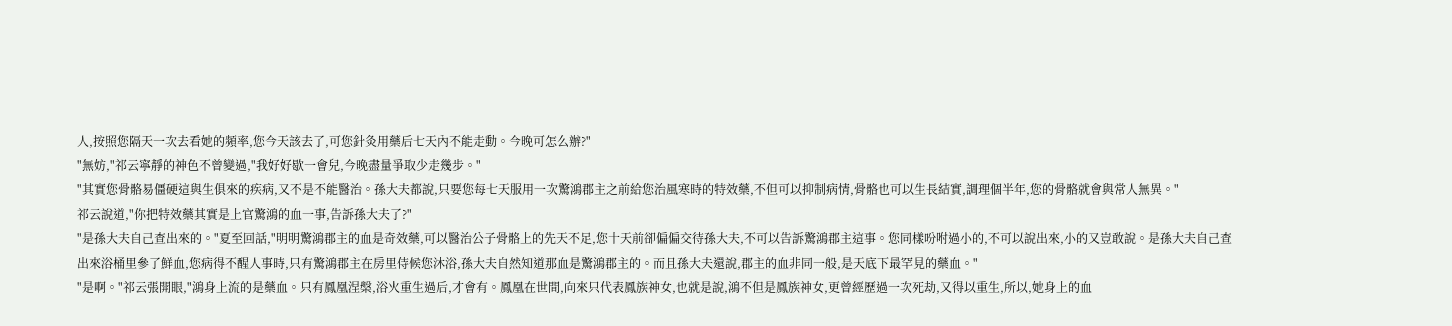人,按照您隔天一次去看她的頻率,您今天該去了,可您針灸用藥后七天內不能走動。今晚可怎么辦?"
"無妨,"祁云寧靜的神色不曾變過,"我好好歇一會兒,今晚盡量爭取少走幾步。"
"其實您骨骼易僵硬這與生俱來的疾病,又不是不能醫治。孫大夫都說,只要您每七天服用一次驚鴻郡主之前給您治風寒時的特效藥,不但可以抑制病情,骨骼也可以生長結實,調理個半年,您的骨骼就會與常人無異。"
祁云說道,"你把特效藥其實是上官驚鴻的血一事,告訴孫大夫了?"
"是孫大夫自己查出來的。"夏至回話,"明明驚鴻郡主的血是奇效藥,可以醫治公子骨骼上的先天不足,您十天前卻偏偏交待孫大夫,不可以告訴驚鴻郡主這事。您同樣吩咐過小的,不可以說出來,小的又豈敢說。是孫大夫自己查出來浴桶里參了鮮血,您病得不醒人事時,只有驚鴻郡主在房里侍候您沐浴,孫大夫自然知道那血是驚鴻郡主的。而且孫大夫還說,郡主的血非同一般,是天底下最罕見的藥血。"
"是啊。"祁云張開眼,"鴻身上流的是藥血。只有鳳凰涅槃,浴火重生過后,才會有。鳳凰在世間,向來只代表鳳族神女,也就是說,鴻不但是鳳族神女,更曾經歷過一次死劫,又得以重生,所以,她身上的血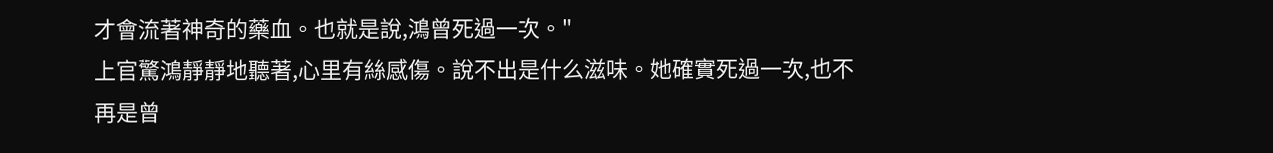才會流著神奇的藥血。也就是說,鴻曾死過一次。"
上官驚鴻靜靜地聽著,心里有絲感傷。說不出是什么滋味。她確實死過一次,也不再是曾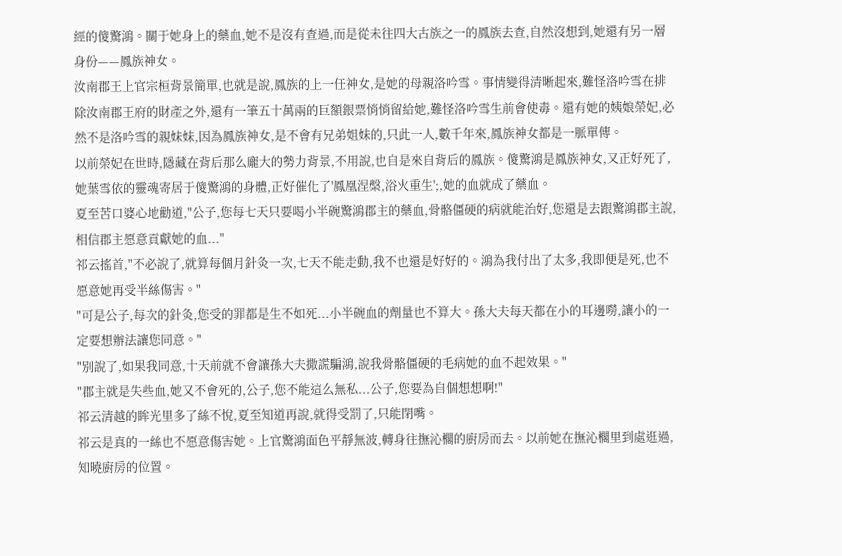經的傻驚鴻。關于她身上的藥血,她不是沒有查過,而是從未往四大古族之一的鳳族去查,自然沒想到,她還有另一層身份——鳳族神女。
汝南郡王上官宗桓背景簡單,也就是說,鳳族的上一任神女,是她的母親洛吟雪。事情變得清晰起來,難怪洛吟雪在排除汝南郡王府的財產之外,還有一筆五十萬兩的巨額銀票悄悄留給她,難怪洛吟雪生前會使毒。還有她的姨娘榮妃,必然不是洛吟雪的親妹妹,因為鳳族神女,是不會有兄弟姐妹的,只此一人,數千年來,鳳族神女都是一脈單傳。
以前榮妃在世時,隱藏在背后那么龐大的勢力背景,不用說,也自是來自背后的鳳族。傻驚鴻是鳳族神女,又正好死了,她葉雪依的靈魂寄居于傻驚鴻的身體,正好催化了'鳳凰涅槃,浴火重生';,她的血就成了藥血。
夏至苦口婆心地勸道,"公子,您每七天只要喝小半碗驚鴻郡主的藥血,骨骼僵硬的病就能治好,您還是去跟驚鴻郡主說,相信郡主愿意貢獻她的血..."
祁云搖首,"不必說了,就算每個月針灸一次,七天不能走動,我不也還是好好的。鴻為我付出了太多,我即便是死,也不愿意她再受半絲傷害。"
"可是公子,每次的針灸,您受的罪都是生不如死...小半碗血的劑量也不算大。孫大夫每天都在小的耳邊嘮,讓小的一定要想辦法讓您同意。"
"別說了,如果我同意,十天前就不會讓孫大夫撒謊騙鴻,說我骨骼僵硬的毛病她的血不起效果。"
"郡主就是失些血,她又不會死的,公子,您不能這么無私...公子,您要為自個想想啊!"
祁云清越的眸光里多了絲不悅,夏至知道再說,就得受罰了,只能閉嘴。
祁云是真的一絲也不愿意傷害她。上官驚鴻面色平靜無波,轉身往撫沁櫊的廚房而去。以前她在撫沁櫊里到處逛過,知曉廚房的位置。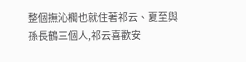整個撫沁櫊也就住著祁云、夏至與孫長鶴三個人,祁云喜歡安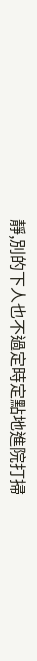靜,別的下人也不過定時定點地進院打掃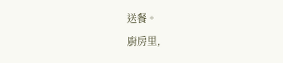送餐。
廚房里,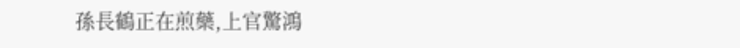孫長鶴正在煎藥,上官驚鴻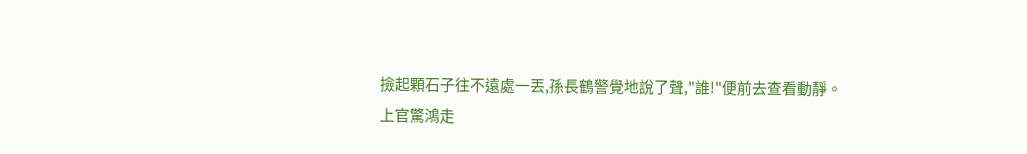撿起顆石子往不遠處一丟,孫長鶴警覺地說了聲,"誰!"便前去查看動靜。
上官驚鴻走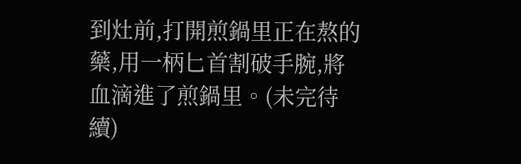到灶前,打開煎鍋里正在熬的藥,用一柄匕首割破手腕,將血滴進了煎鍋里。(未完待續)